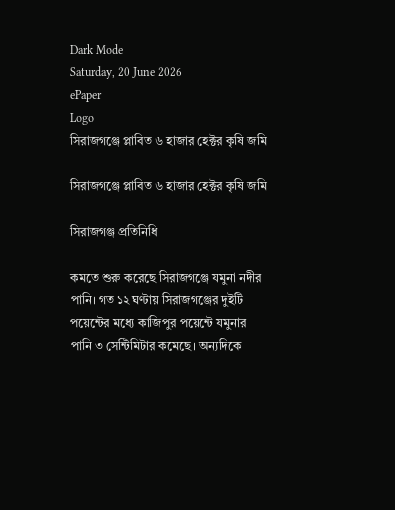Dark Mode
Saturday, 20 June 2026
ePaper
Logo
সিরাজগঞ্জে প্লাবিত ৬ হাজার হেক্টর কৃষি জমি

সিরাজগঞ্জে প্লাবিত ৬ হাজার হেক্টর কৃষি জমি

সিরাজগঞ্জ প্রতিনিধি

কমতে শুরু করেছে সিরাজগঞ্জে যমুনা নদীর পানি। গত ১২ ঘণ্টায় সিরাজগঞ্জের দুইটি পয়েন্টের মধ্যে কাজিপুর পয়েন্টে যমুনার পানি ৩ সেন্টিমিটার কমেছে। অন্যদিকে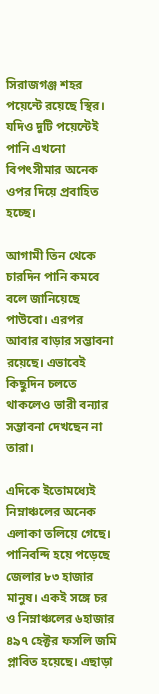সিরাজগঞ্জ শহর পয়েন্টে রয়েছে স্থির। যদিও দুটি পয়েন্টেই পানি এখনো বিপৎসীমার অনেক ওপর দিয়ে প্রবাহিত হচ্ছে।

আগামী তিন থেকে চারদিন পানি কমবে বলে জানিয়েছে পাউবো। এরপর আবার বাড়ার সম্ভাবনা রয়েছে। এভাবেই কিছুদিন চলতে থাকলেও ভারী বন্যার সম্ভাবনা দেখছেন না তারা।

এদিকে ইতোমধ্যেই নিম্নাঞ্চলের অনেক এলাকা তলিয়ে গেছে। পানিবন্দি হয়ে পড়েছে জেলার ৮৩ হাজার মানুষ। একই সঙ্গে চর ও নিম্নাঞ্চলের ৬হাজার ৪৯৭ হেক্টর ফসলি জমি প্লাবিত হয়েছে। এছাড়া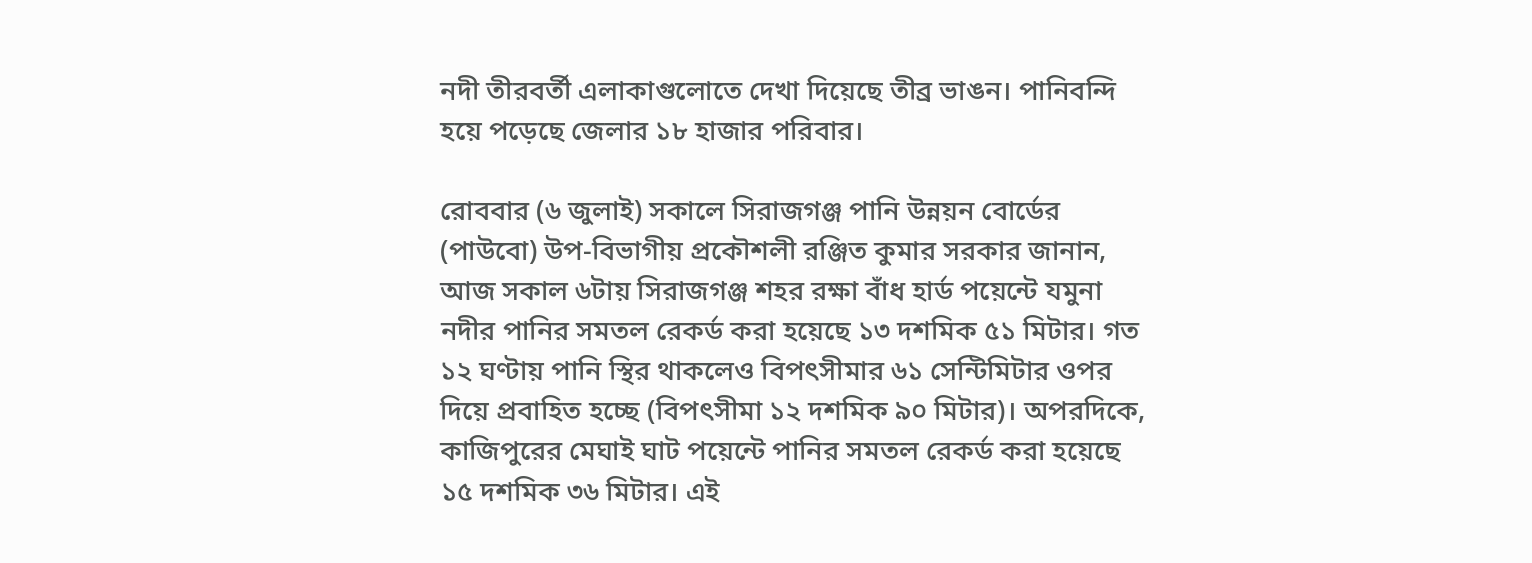নদী তীরবর্তী এলাকাগুলোতে দেখা দিয়েছে তীব্র ভাঙন। পানিবন্দি হয়ে পড়েছে জেলার ১৮ হাজার পরিবার।

রোববার (৬ জুলাই) সকালে সিরাজগঞ্জ পানি উন্নয়ন বোর্ডের (পাউবো) উপ-বিভাগীয় প্রকৌশলী রঞ্জিত কুমার সরকার জানান, আজ সকাল ৬টায় সিরাজগঞ্জ শহর রক্ষা বাঁধ হার্ড পয়েন্টে যমুনা নদীর পানির সমতল রেকর্ড করা হয়েছে ১৩ দশমিক ৫১ মিটার। গত ১২ ঘণ্টায় পানি স্থির থাকলেও বিপৎসীমার ৬১ সেন্টিমিটার ওপর দিয়ে প্রবাহিত হচ্ছে (বিপৎসীমা ১২ দশমিক ৯০ মিটার)। অপরদিকে, কাজিপুরের মেঘাই ঘাট পয়েন্টে পানির সমতল রেকর্ড করা হয়েছে ১৫ দশমিক ৩৬ মিটার। এই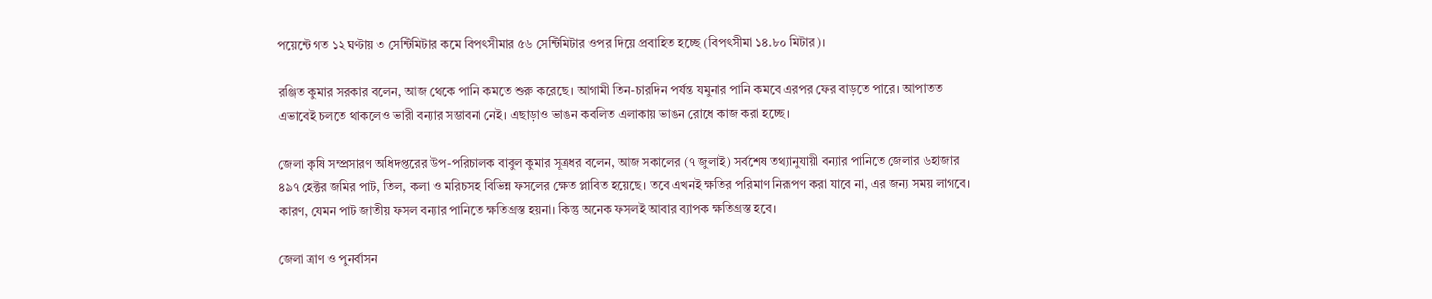পয়েন্টে গত ১২ ঘণ্টায় ৩ সেন্টিমিটার কমে বিপৎসীমার ৫৬ সেন্টিমিটার ওপর দিয়ে প্রবাহিত হচ্ছে (বিপৎসীমা ১৪.৮০ মিটার)।

রঞ্জিত কুমার সরকার বলেন, আজ থেকে পানি কমতে শুরু করেছে। আগামী তিন-চারদিন পর্যন্ত যমুনার পানি কমবে এরপর ফের বাড়তে পারে। আপাতত এভাবেই চলতে থাকলেও ভারী বন্যার সম্ভাবনা নেই। এছাড়াও ভাঙন কবলিত এলাকায় ভাঙন রোধে কাজ করা হচ্ছে।

জেলা কৃষি সম্প্রসারণ অধিদপ্তরের উপ-পরিচালক বাবুল কুমার সূত্রধর বলেন, আজ সকালের (৭ জুলাই) সর্বশেষ তথ্যানুযায়ী বন্যার পানিতে জেলার ৬হাজার ৪৯৭ হেক্টর জমির পাট, তিল, কলা ও মরিচসহ বিভিন্ন ফসলের ক্ষেত প্লাবিত হয়েছে। তবে এখনই ক্ষতির পরিমাণ নিরূপণ করা যাবে না, এর জন্য সময় লাগবে। কারণ, যেমন পাট জাতীয় ফসল বন্যার পানিতে ক্ষতিগ্রস্ত হয়না। কিন্তু অনেক ফসলই আবার ব্যাপক ক্ষতিগ্রস্ত হবে।

জেলা ত্রাণ ও পুনর্বাসন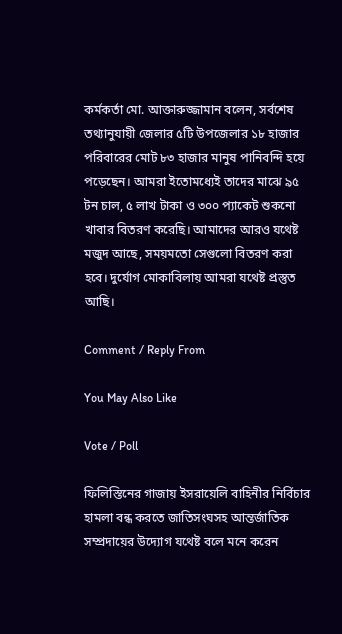কর্মকর্তা মো. আক্তারুজ্জামান বলেন, সর্বশেষ তথ্যানুযায়ী জেলার ৫টি উপজেলার ১৮ হাজার পরিবারের মোট ৮৩ হাজার মানুষ পানিবন্দি হয়ে পড়েছেন। আমরা ইতোমধ্যেই তাদের মাঝে ৯৫ টন চাল, ৫ লাখ টাকা ও ৩০০ প্যাকেট শুকনো খাবার বিতরণ করেছি। আমাদের আরও যথেষ্ট মজুদ আছে, সময়মতো সেগুলো বিতরণ করা হবে। দুর্যোগ মোকাবিলায় আমরা যথেষ্ট প্রস্তুত আছি।

Comment / Reply From

You May Also Like

Vote / Poll

ফিলিস্তিনের গাজায় ইসরায়েলি বাহিনীর নির্বিচার হামলা বন্ধ করতে জাতিসংঘসহ আন্তর্জাতিক সম্প্রদায়ের উদ্যোগ যথেষ্ট বলে মনে করেন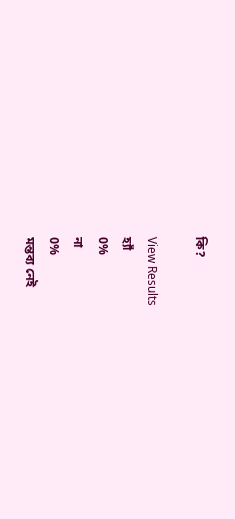কি?

View Results
হ্যাঁ
0%
না
0%
মন্তব্য নেই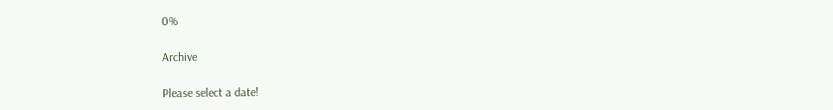0%

Archive

Please select a date!